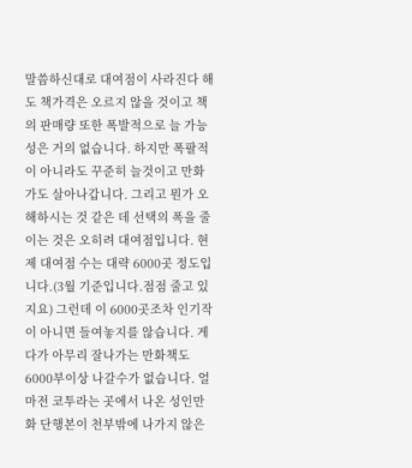말씀하신대로 대여점이 사라진다 해도 책가격은 오르지 않을 것이고 책의 판매량 또한 폭발적으로 늘 가능성은 거의 없습니다. 하지만 폭팔적이 아니라도 꾸준히 늘것이고 만화가도 살아나갑니다. 그리고 뭔가 오해하시는 것 같은 데 선택의 폭을 줄이는 것은 오히려 대여점입니다. 현제 대여점 수는 대략 6000곳 정도입니다.(3월 기준입니다.점점 줄고 있지요) 그런데 이 6000곳조차 인기작이 아니면 들여놓지를 않습니다. 게다가 아무리 잘나가는 만화책도 6000부이상 나갈수가 없습니다. 얼마전 코투라는 곳에서 나온 성인만화 단행본이 천부밖에 나가지 않은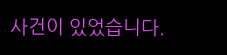사건이 있었습니다.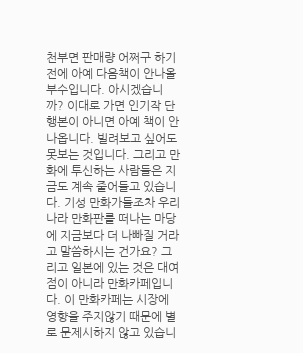천부면 판매량 어쩌구 하기 전에 아예 다음책이 안나올 부수입니다. 아시겠습니까? 이대로 가면 인기작 단행본이 아니면 아예 책이 안나옵니다. 빌려보고 싶어도 못보는 것입니다. 그리고 만화에 투신하는 사람들은 지금도 계속 줄어들고 있습니다. 기성 만화가들조차 우리나라 만화판를 떠나는 마당에 지금보다 더 나빠질 거라고 말씀하시는 건가요? 그리고 일본에 있는 것은 대여점이 아니라 만화카페입니다. 이 만화카페는 시장에 영향을 주지않기 때문에 별로 문제시하지 않고 있습니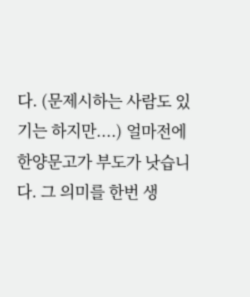다. (문제시하는 사람도 있기는 하지만....) 얼마전에 한양문고가 부도가 낫습니다. 그 의미를 한번 생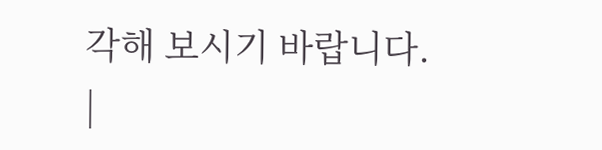각해 보시기 바랍니다.
|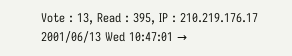Vote : 13, Read : 395, IP : 210.219.176.17 2001/06/13 Wed 10:47:01 →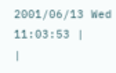2001/06/13 Wed 11:03:53 |
|